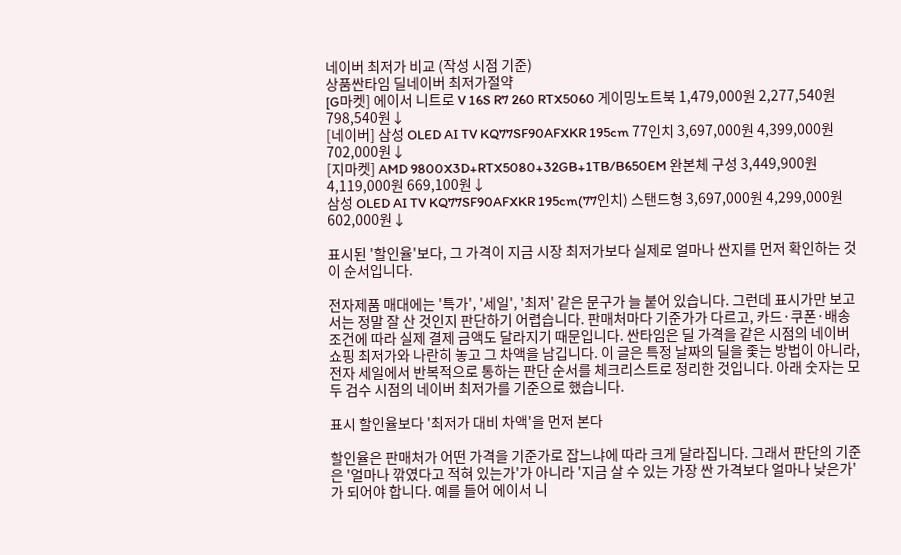네이버 최저가 비교 (작성 시점 기준)
상품싼타임 딜네이버 최저가절약
[G마켓] 에이서 니트로 V 16S R7 260 RTX5060 게이밍노트북 1,479,000원 2,277,540원 798,540원↓
[네이버] 삼성 OLED AI TV KQ77SF90AFXKR 195cm 77인치 3,697,000원 4,399,000원 702,000원↓
[지마켓] AMD 9800X3D+RTX5080+32GB+1TB/B650EM 완본체 구성 3,449,900원 4,119,000원 669,100원↓
삼성 OLED AI TV KQ77SF90AFXKR 195cm(77인치) 스탠드형 3,697,000원 4,299,000원 602,000원↓

표시된 '할인율'보다, 그 가격이 지금 시장 최저가보다 실제로 얼마나 싼지를 먼저 확인하는 것이 순서입니다.

전자제품 매대에는 '특가', '세일', '최저' 같은 문구가 늘 붙어 있습니다. 그런데 표시가만 보고서는 정말 잘 산 것인지 판단하기 어렵습니다. 판매처마다 기준가가 다르고, 카드·쿠폰·배송 조건에 따라 실제 결제 금액도 달라지기 때문입니다. 싼타임은 딜 가격을 같은 시점의 네이버 쇼핑 최저가와 나란히 놓고 그 차액을 남깁니다. 이 글은 특정 날짜의 딜을 좇는 방법이 아니라, 전자 세일에서 반복적으로 통하는 판단 순서를 체크리스트로 정리한 것입니다. 아래 숫자는 모두 검수 시점의 네이버 최저가를 기준으로 했습니다.

표시 할인율보다 '최저가 대비 차액'을 먼저 본다

할인율은 판매처가 어떤 가격을 기준가로 잡느냐에 따라 크게 달라집니다. 그래서 판단의 기준은 '얼마나 깎였다고 적혀 있는가'가 아니라 '지금 살 수 있는 가장 싼 가격보다 얼마나 낮은가'가 되어야 합니다. 예를 들어 에이서 니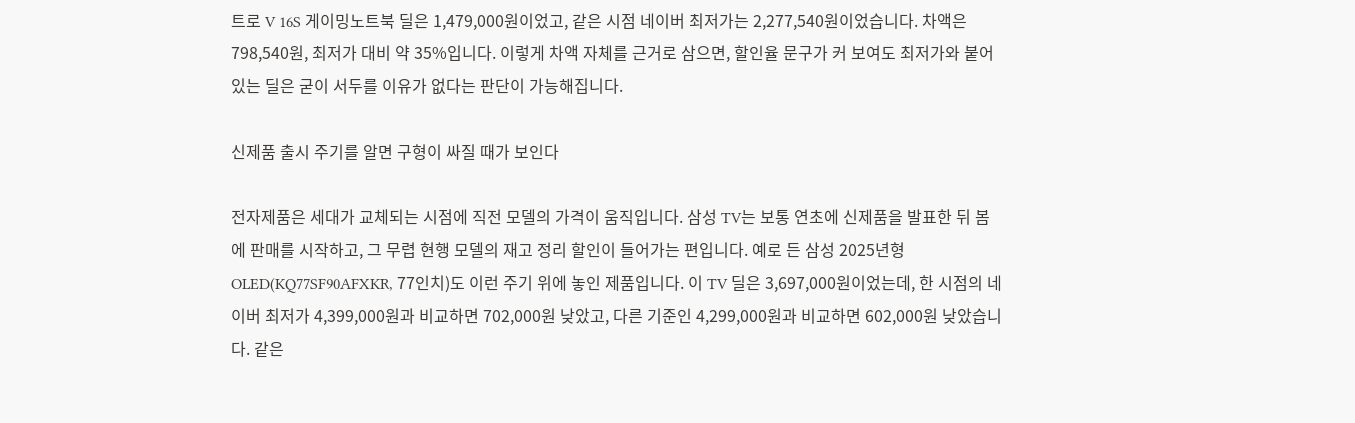트로 V 16S 게이밍노트북 딜은 1,479,000원이었고, 같은 시점 네이버 최저가는 2,277,540원이었습니다. 차액은 798,540원, 최저가 대비 약 35%입니다. 이렇게 차액 자체를 근거로 삼으면, 할인율 문구가 커 보여도 최저가와 붙어 있는 딜은 굳이 서두를 이유가 없다는 판단이 가능해집니다.

신제품 출시 주기를 알면 구형이 싸질 때가 보인다

전자제품은 세대가 교체되는 시점에 직전 모델의 가격이 움직입니다. 삼성 TV는 보통 연초에 신제품을 발표한 뒤 봄에 판매를 시작하고, 그 무렵 현행 모델의 재고 정리 할인이 들어가는 편입니다. 예로 든 삼성 2025년형 OLED(KQ77SF90AFXKR, 77인치)도 이런 주기 위에 놓인 제품입니다. 이 TV 딜은 3,697,000원이었는데, 한 시점의 네이버 최저가 4,399,000원과 비교하면 702,000원 낮았고, 다른 기준인 4,299,000원과 비교하면 602,000원 낮았습니다. 같은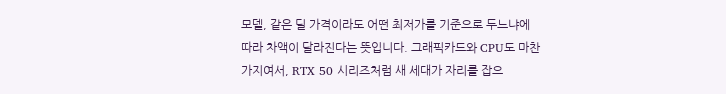모델, 같은 딜 가격이라도 어떤 최저가를 기준으로 두느냐에 따라 차액이 달라진다는 뜻입니다. 그래픽카드와 CPU도 마찬가지여서, RTX 50 시리즈처럼 새 세대가 자리를 잡으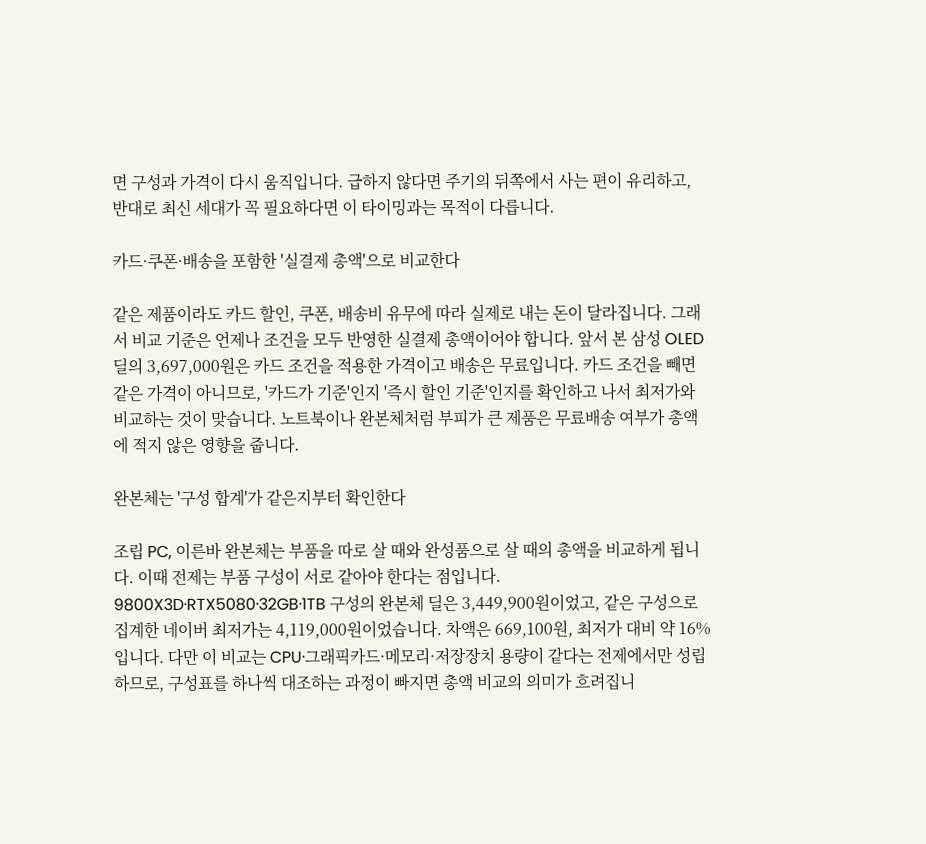면 구성과 가격이 다시 움직입니다. 급하지 않다면 주기의 뒤쪽에서 사는 편이 유리하고, 반대로 최신 세대가 꼭 필요하다면 이 타이밍과는 목적이 다릅니다.

카드·쿠폰·배송을 포함한 '실결제 총액'으로 비교한다

같은 제품이라도 카드 할인, 쿠폰, 배송비 유무에 따라 실제로 내는 돈이 달라집니다. 그래서 비교 기준은 언제나 조건을 모두 반영한 실결제 총액이어야 합니다. 앞서 본 삼성 OLED 딜의 3,697,000원은 카드 조건을 적용한 가격이고 배송은 무료입니다. 카드 조건을 빼면 같은 가격이 아니므로, '카드가 기준'인지 '즉시 할인 기준'인지를 확인하고 나서 최저가와 비교하는 것이 맞습니다. 노트북이나 완본체처럼 부피가 큰 제품은 무료배송 여부가 총액에 적지 않은 영향을 줍니다.

완본체는 '구성 합계'가 같은지부터 확인한다

조립 PC, 이른바 완본체는 부품을 따로 살 때와 완성품으로 살 때의 총액을 비교하게 됩니다. 이때 전제는 부품 구성이 서로 같아야 한다는 점입니다. 9800X3D·RTX5080·32GB·1TB 구성의 완본체 딜은 3,449,900원이었고, 같은 구성으로 집계한 네이버 최저가는 4,119,000원이었습니다. 차액은 669,100원, 최저가 대비 약 16%입니다. 다만 이 비교는 CPU·그래픽카드·메모리·저장장치 용량이 같다는 전제에서만 성립하므로, 구성표를 하나씩 대조하는 과정이 빠지면 총액 비교의 의미가 흐려집니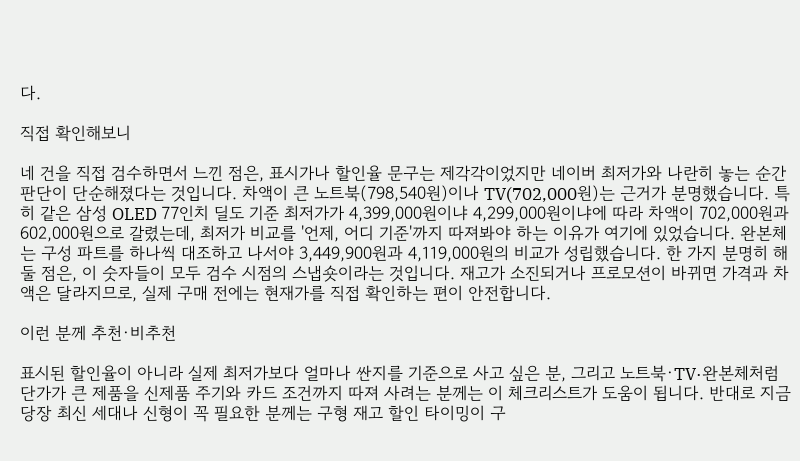다.

직접 확인해보니

네 건을 직접 검수하면서 느낀 점은, 표시가나 할인율 문구는 제각각이었지만 네이버 최저가와 나란히 놓는 순간 판단이 단순해졌다는 것입니다. 차액이 큰 노트북(798,540원)이나 TV(702,000원)는 근거가 분명했습니다. 특히 같은 삼성 OLED 77인치 딜도 기준 최저가가 4,399,000원이냐 4,299,000원이냐에 따라 차액이 702,000원과 602,000원으로 갈렸는데, 최저가 비교를 '언제, 어디 기준'까지 따져봐야 하는 이유가 여기에 있었습니다. 완본체는 구성 파트를 하나씩 대조하고 나서야 3,449,900원과 4,119,000원의 비교가 성립했습니다. 한 가지 분명히 해둘 점은, 이 숫자들이 모두 검수 시점의 스냅숏이라는 것입니다. 재고가 소진되거나 프로모션이 바뀌면 가격과 차액은 달라지므로, 실제 구매 전에는 현재가를 직접 확인하는 편이 안전합니다.

이런 분께 추천·비추천

표시된 할인율이 아니라 실제 최저가보다 얼마나 싼지를 기준으로 사고 싶은 분, 그리고 노트북·TV·완본체처럼 단가가 큰 제품을 신제품 주기와 카드 조건까지 따져 사려는 분께는 이 체크리스트가 도움이 됩니다. 반대로 지금 당장 최신 세대나 신형이 꼭 필요한 분께는 구형 재고 할인 타이밍이 구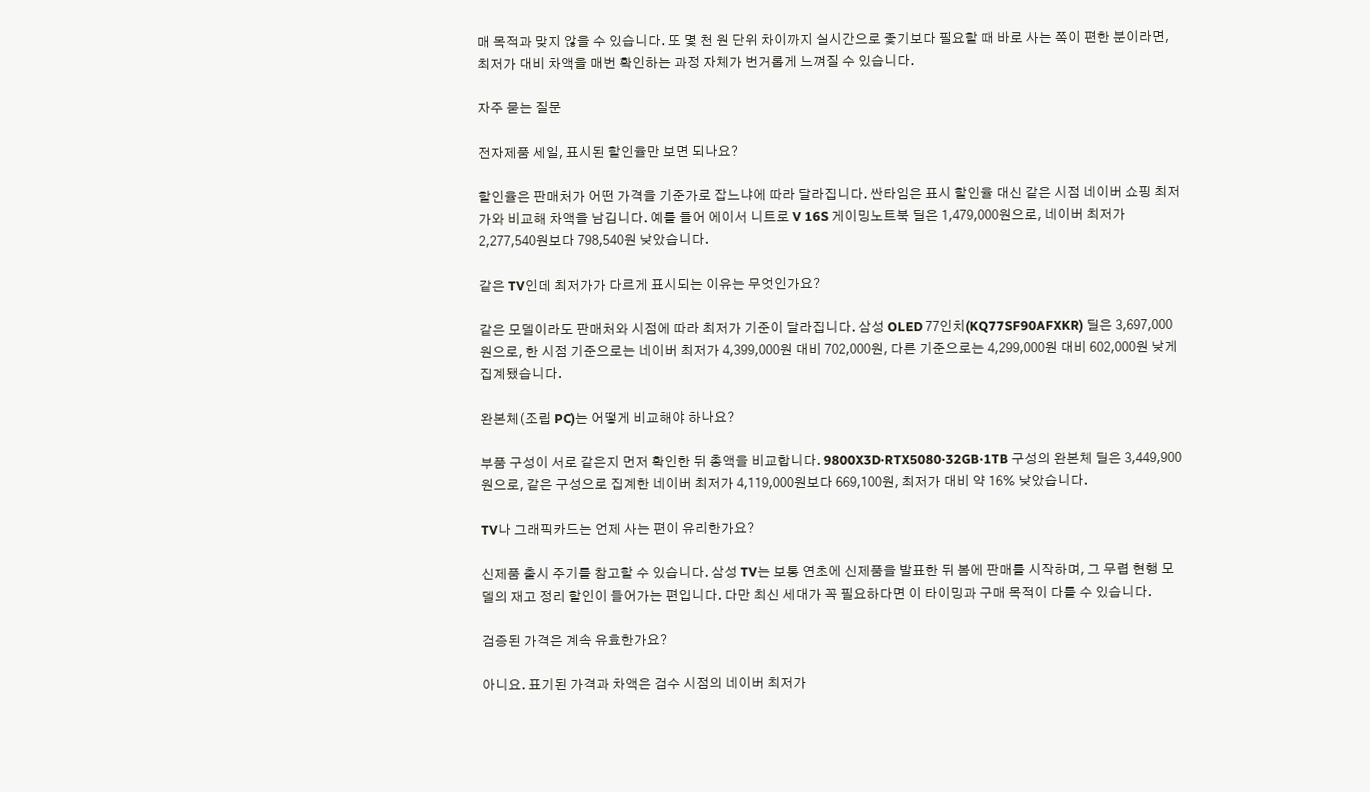매 목적과 맞지 않을 수 있습니다. 또 몇 천 원 단위 차이까지 실시간으로 좇기보다 필요할 때 바로 사는 쪽이 편한 분이라면, 최저가 대비 차액을 매번 확인하는 과정 자체가 번거롭게 느껴질 수 있습니다.

자주 묻는 질문

전자제품 세일, 표시된 할인율만 보면 되나요?

할인율은 판매처가 어떤 가격을 기준가로 잡느냐에 따라 달라집니다. 싼타임은 표시 할인율 대신 같은 시점 네이버 쇼핑 최저가와 비교해 차액을 남깁니다. 예를 들어 에이서 니트로 V 16S 게이밍노트북 딜은 1,479,000원으로, 네이버 최저가 2,277,540원보다 798,540원 낮았습니다.

같은 TV인데 최저가가 다르게 표시되는 이유는 무엇인가요?

같은 모델이라도 판매처와 시점에 따라 최저가 기준이 달라집니다. 삼성 OLED 77인치(KQ77SF90AFXKR) 딜은 3,697,000원으로, 한 시점 기준으로는 네이버 최저가 4,399,000원 대비 702,000원, 다른 기준으로는 4,299,000원 대비 602,000원 낮게 집계됐습니다.

완본체(조립 PC)는 어떻게 비교해야 하나요?

부품 구성이 서로 같은지 먼저 확인한 뒤 총액을 비교합니다. 9800X3D·RTX5080·32GB·1TB 구성의 완본체 딜은 3,449,900원으로, 같은 구성으로 집계한 네이버 최저가 4,119,000원보다 669,100원, 최저가 대비 약 16% 낮았습니다.

TV나 그래픽카드는 언제 사는 편이 유리한가요?

신제품 출시 주기를 참고할 수 있습니다. 삼성 TV는 보통 연초에 신제품을 발표한 뒤 봄에 판매를 시작하며, 그 무렵 현행 모델의 재고 정리 할인이 들어가는 편입니다. 다만 최신 세대가 꼭 필요하다면 이 타이밍과 구매 목적이 다를 수 있습니다.

검증된 가격은 계속 유효한가요?

아니요. 표기된 가격과 차액은 검수 시점의 네이버 최저가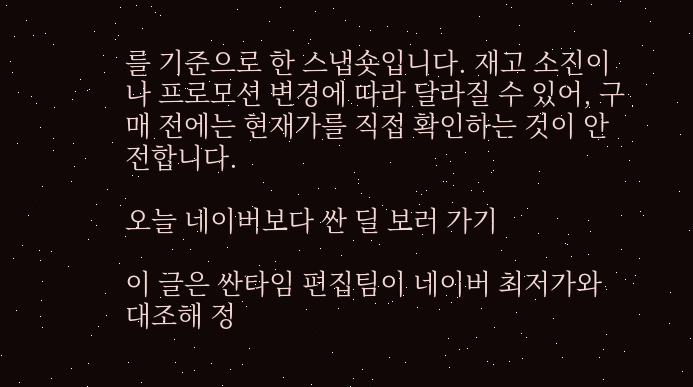를 기준으로 한 스냅숏입니다. 재고 소진이나 프로모션 변경에 따라 달라질 수 있어, 구매 전에는 현재가를 직접 확인하는 것이 안전합니다.

오늘 네이버보다 싼 딜 보러 가기

이 글은 싼타임 편집팀이 네이버 최저가와 대조해 정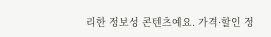리한 정보성 콘텐츠예요. 가격·할인 정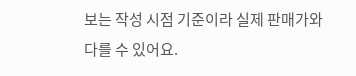보는 작성 시점 기준이라 실제 판매가와 다를 수 있어요.